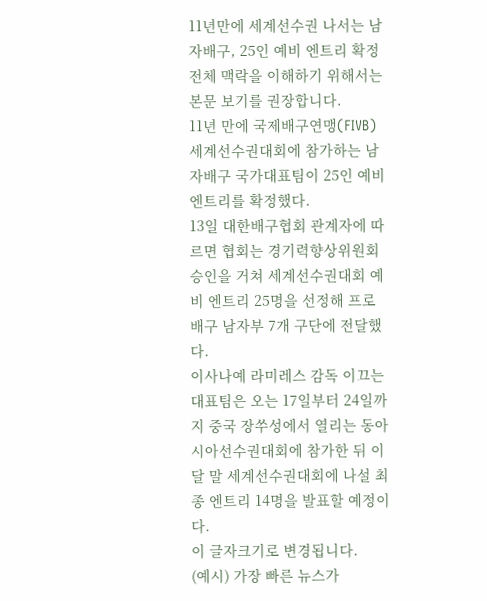11년만에 세계선수권 나서는 남자배구, 25인 예비 엔트리 확정
전체 맥락을 이해하기 위해서는 본문 보기를 권장합니다.
11년 만에 국제배구연맹(FIVB) 세계선수권대회에 참가하는 남자배구 국가대표팀이 25인 예비 엔트리를 확정했다.
13일 대한배구협회 관계자에 따르면 협회는 경기력향상위원회 승인을 거쳐 세계선수권대회 예비 엔트리 25명을 선정해 프로배구 남자부 7개 구단에 전달했다.
이사나예 라미레스 감독 이끄는 대표팀은 오는 17일부터 24일까지 중국 장쑤성에서 열리는 동아시아선수권대회에 참가한 뒤 이달 말 세계선수권대회에 나설 최종 엔트리 14명을 발표할 예정이다.
이 글자크기로 변경됩니다.
(예시) 가장 빠른 뉴스가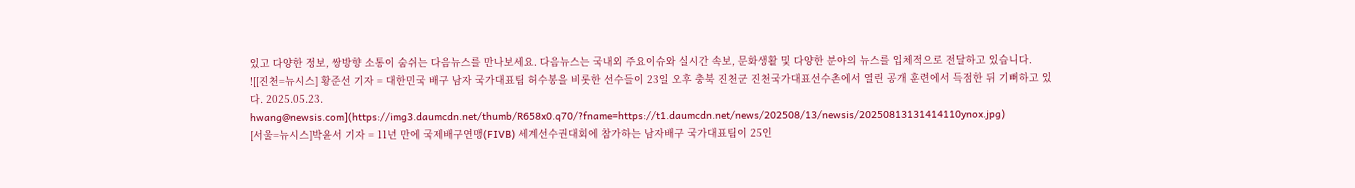있고 다양한 정보, 쌍방향 소통이 숨쉬는 다음뉴스를 만나보세요. 다음뉴스는 국내외 주요이슈와 실시간 속보, 문화생활 및 다양한 분야의 뉴스를 입체적으로 전달하고 있습니다.
![[진천=뉴시스] 황준선 기자 = 대한민국 배구 남자 국가대표팀 허수봉을 비롯한 선수들이 23일 오후 충북 진천군 진천국가대표선수촌에서 열린 공개 훈련에서 득점한 뒤 기뻐하고 있다. 2025.05.23. hwang@newsis.com](https://img3.daumcdn.net/thumb/R658x0.q70/?fname=https://t1.daumcdn.net/news/202508/13/newsis/20250813131414110ynox.jpg)
[서울=뉴시스]박윤서 기자 = 11년 만에 국제배구연맹(FIVB) 세계선수권대회에 참가하는 남자배구 국가대표팀이 25인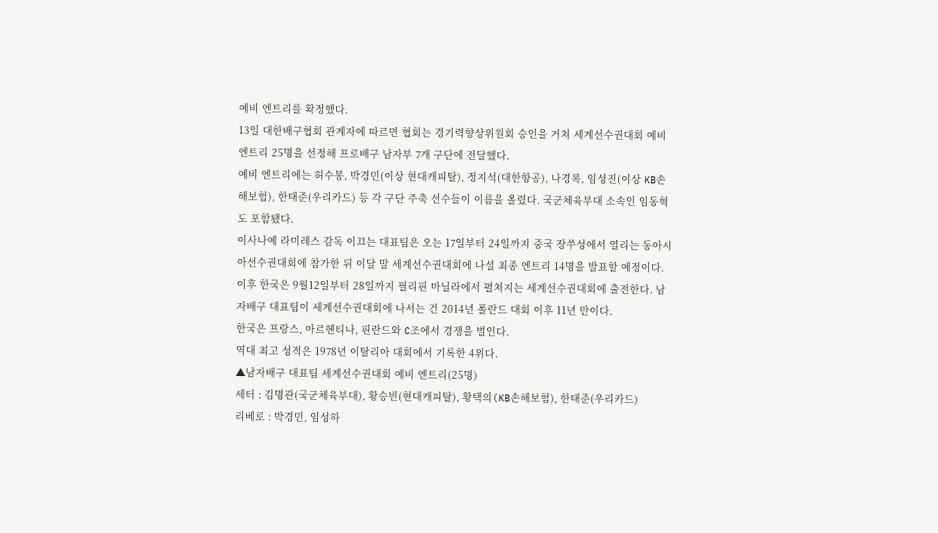예비 엔트리를 확정했다.
13일 대한배구협회 관계자에 따르면 협회는 경기력향상위원회 승인을 거쳐 세계선수권대회 예비 엔트리 25명을 선정해 프로배구 남자부 7개 구단에 전달했다.
예비 엔트리에는 허수봉, 박경민(이상 현대캐피탈), 정지석(대한항공), 나경복, 임성진(이상 KB손해보험), 한태준(우리카드) 등 각 구단 주축 선수들이 이름을 올렸다. 국군체육부대 소속인 임동혁도 포함됐다.
이사나예 라미레스 감독 이끄는 대표팀은 오는 17일부터 24일까지 중국 장쑤성에서 열리는 동아시아선수권대회에 참가한 뒤 이달 말 세계선수권대회에 나설 최종 엔트리 14명을 발표할 예정이다.
이후 한국은 9월12일부터 28일까지 필리핀 마닐라에서 펼쳐지는 세계선수권대회에 출전한다. 남자배구 대표팀이 세계선수권대회에 나서는 건 2014년 폴란드 대회 이후 11년 만이다.
한국은 프랑스, 아르헨티나, 핀란드와 C조에서 경쟁을 벌인다.
역대 최고 성적은 1978년 이탈리아 대회에서 기록한 4위다.
▲남자배구 대표팀 세계선수권대회 예비 엔트리(25명)
세터 : 김명관(국군체육부대), 황승빈(현대캐피탈), 황택의(KB손해보험), 한태준(우리카드)
리베로 : 박경민, 임성하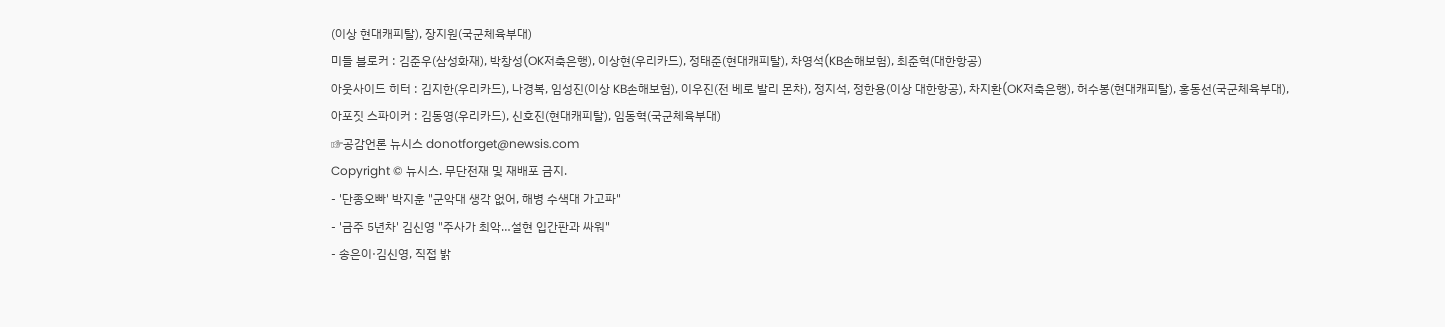(이상 현대캐피탈), 장지원(국군체육부대)
미들 블로커 : 김준우(삼성화재), 박창성(OK저축은행), 이상현(우리카드), 정태준(현대캐피탈), 차영석(KB손해보험), 최준혁(대한항공)
아웃사이드 히터 : 김지한(우리카드), 나경복, 임성진(이상 KB손해보험), 이우진(전 베로 발리 몬차), 정지석, 정한용(이상 대한항공), 차지환(OK저축은행), 허수봉(현대캐피탈), 홍동선(국군체육부대),
아포짓 스파이커 : 김동영(우리카드), 신호진(현대캐피탈), 임동혁(국군체육부대)
☞공감언론 뉴시스 donotforget@newsis.com
Copyright © 뉴시스. 무단전재 및 재배포 금지.
- '단종오빠' 박지훈 "군악대 생각 없어, 해병 수색대 가고파"
- '금주 5년차' 김신영 "주사가 최악…설현 입간판과 싸워"
- 송은이·김신영, 직접 밝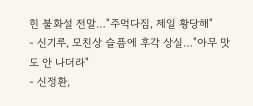힌 불화설 전말…"주먹다짐, 제일 황당해"
- 신기루, 모친상 슬픔에 후각 상실…"아무 맛도 안 나더라"
- 신정환,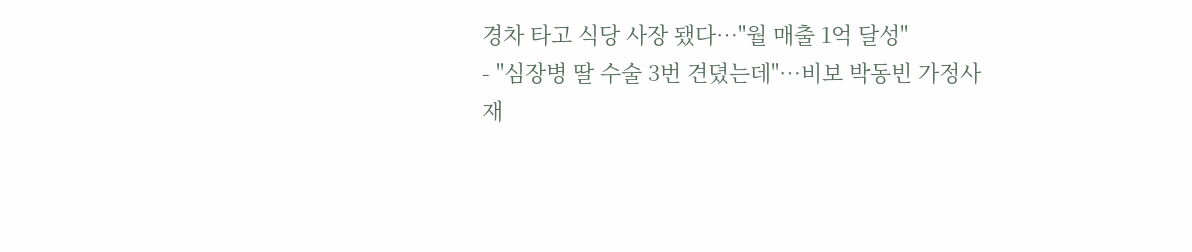경차 타고 식당 사장 됐다…"월 매출 1억 달성"
- "심장병 딸 수술 3번 견뎠는데"…비보 박동빈 가정사 재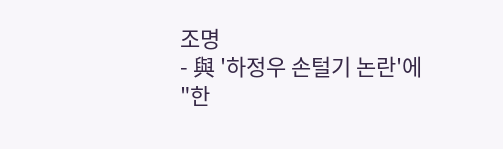조명
- 與 '하정우 손털기 논란'에 "한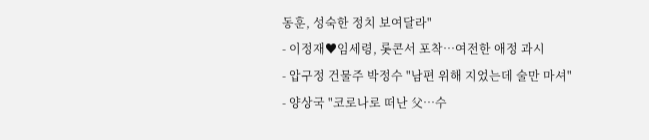동훈, 성숙한 정치 보여달라"
- 이정재♥임세령, 롯콘서 포착…여전한 애정 과시
- 압구정 건물주 박정수 "남편 위해 지었는데 술만 마셔"
- 양상국 "코로나로 떠난 父…수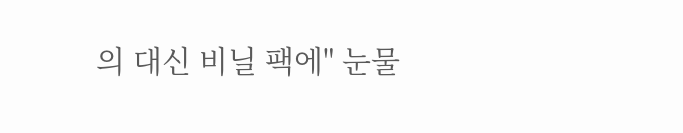의 대신 비닐 팩에" 눈물